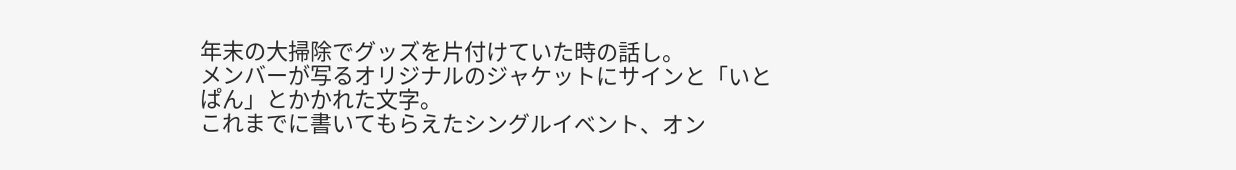年末の大掃除でグッズを片付けていた時の話し。
メンバーが写るオリジナルのジャケットにサインと「いとぱん」とかかれた文字。
これまでに書いてもらえたシングルイベント、オン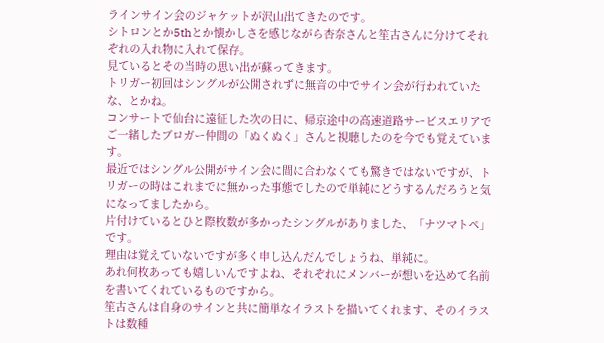ラインサイン会のジャケットが沢山出てきたのです。
シトロンとか5thとか懐かしさを感じながら杏奈さんと笙古さんに分けてそれぞれの入れ物に入れて保存。
見ているとその当時の思い出が蘇ってきます。
トリガー初回はシングルが公開されずに無音の中でサイン会が行われていたな、とかね。
コンサートで仙台に遠征した次の日に、帰京途中の高速道路サービスエリアでご一緒したブロガー仲間の「ぬくぬく」さんと視聴したのを今でも覚えています。
最近ではシングル公開がサイン会に間に合わなくても驚きではないですが、トリガーの時はこれまでに無かった事態でしたので単純にどうするんだろうと気になってましたから。
片付けているとひと際枚数が多かったシングルがありました、「ナツマトペ」です。
理由は覚えていないですが多く申し込んだんでしょうね、単純に。
あれ何枚あっても嬉しいんですよね、それぞれにメンバーが想いを込めて名前を書いてくれているものですから。
笙古さんは自身のサインと共に簡単なイラストを描いてくれます、そのイラストは数種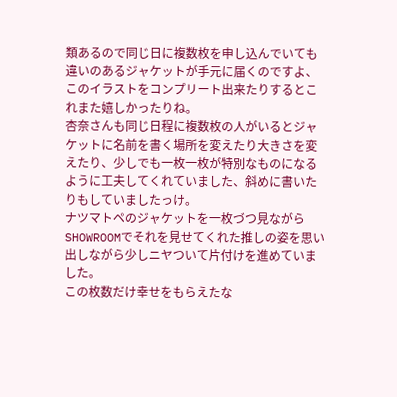類あるので同じ日に複数枚を申し込んでいても違いのあるジャケットが手元に届くのですよ、このイラストをコンプリート出来たりするとこれまた嬉しかったりね。
杏奈さんも同じ日程に複数枚の人がいるとジャケットに名前を書く場所を変えたり大きさを変えたり、少しでも一枚一枚が特別なものになるように工夫してくれていました、斜めに書いたりもしていましたっけ。
ナツマトペのジャケットを一枚づつ見ながらSHOWROOMでそれを見せてくれた推しの姿を思い出しながら少しニヤついて片付けを進めていました。
この枚数だけ幸せをもらえたな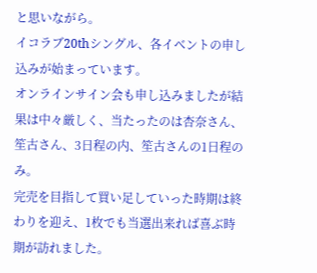と思いながら。
イコラブ20thシングル、各イベントの申し込みが始まっています。
オンラインサイン会も申し込みましたが結果は中々厳しく、当たったのは杏奈さん、笙古さん、3日程の内、笙古さんの1日程のみ。
完売を目指して買い足していった時期は終わりを迎え、1枚でも当選出来れば喜ぶ時期が訪れました。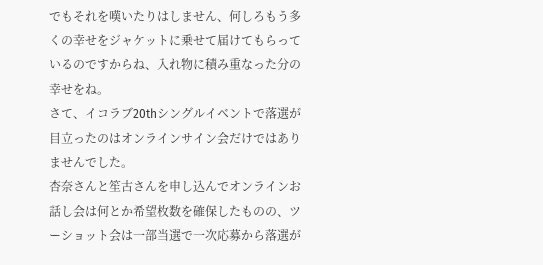でもそれを嘆いたりはしません、何しろもう多くの幸せをジャケットに乗せて届けてもらっているのですからね、入れ物に積み重なった分の幸せをね。
さて、イコラブ20thシングルイベントで落選が目立ったのはオンラインサイン会だけではありませんでした。
杏奈さんと笙古さんを申し込んでオンラインお話し会は何とか希望枚数を確保したものの、ツーショット会は一部当選で一次応募から落選が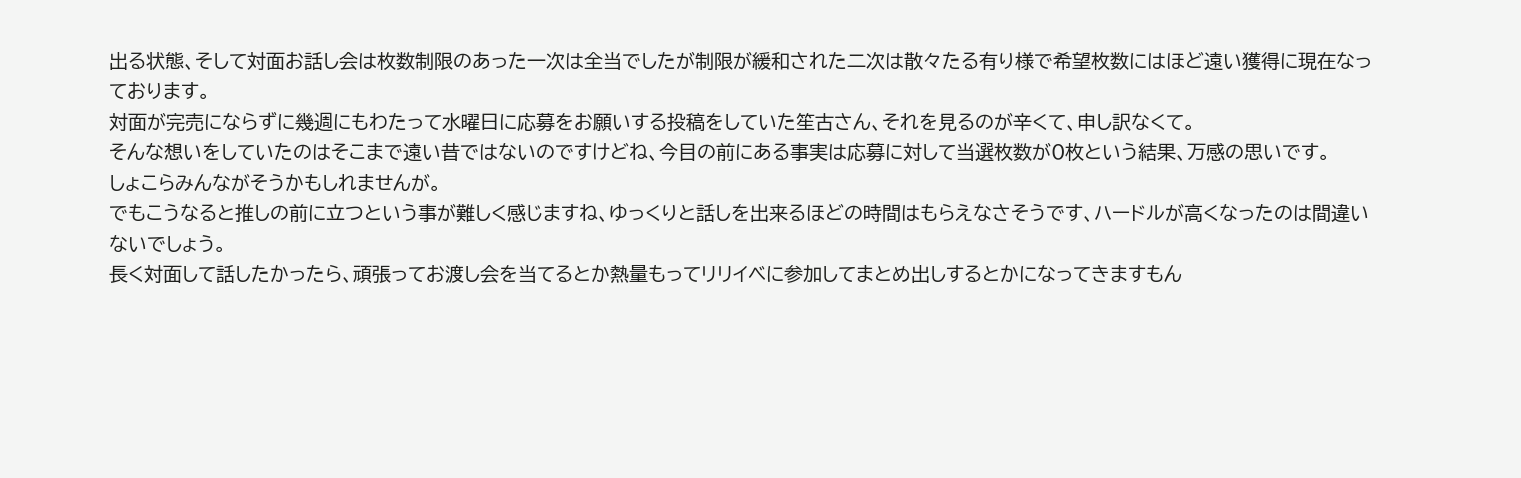出る状態、そして対面お話し会は枚数制限のあった一次は全当でしたが制限が緩和された二次は散々たる有り様で希望枚数にはほど遠い獲得に現在なっております。
対面が完売にならずに幾週にもわたって水曜日に応募をお願いする投稿をしていた笙古さん、それを見るのが辛くて、申し訳なくて。
そんな想いをしていたのはそこまで遠い昔ではないのですけどね、今目の前にある事実は応募に対して当選枚数が0枚という結果、万感の思いです。
しょこらみんながそうかもしれませんが。
でもこうなると推しの前に立つという事が難しく感じますね、ゆっくりと話しを出来るほどの時間はもらえなさそうです、ハードルが高くなったのは間違いないでしょう。
長く対面して話したかったら、頑張ってお渡し会を当てるとか熱量もってリリイベに参加してまとめ出しするとかになってきますもん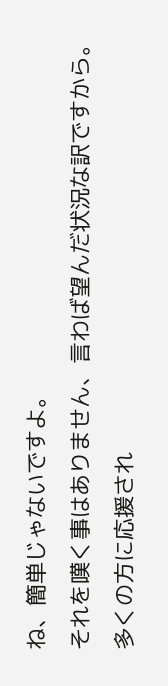ね、簡単じゃないですよ。
それを嘆く事はありません、言わば望んだ状況な訳ですから。
多くの方に応援され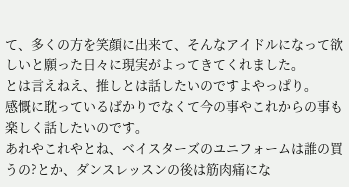て、多くの方を笑顔に出来て、そんなアイドルになって欲しいと願った日々に現実がよってきてくれました。
とは言えねえ、推しとは話したいのですよやっぱり。
感慨に耽っているばかりでなくて今の事やこれからの事も楽しく話したいのです。
あれやこれやとね、ベイスターズのユニフォームは誰の買うの?とか、ダンスレッスンの後は筋肉痛にな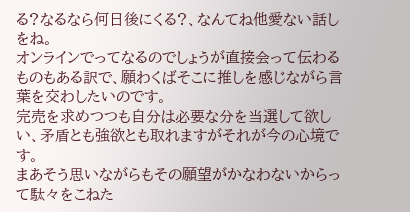る?なるなら何日後にくる?、なんてね他愛ない話しをね。
オンラインでってなるのでしょうが直接会って伝わるものもある訳で、願わくばそこに推しを感じながら言葉を交わしたいのです。
完売を求めつつも自分は必要な分を当選して欲しい、矛盾とも強欲とも取れますがそれが今の心境です。
まあそう思いながらもその願望がかなわないからって駄々をこねた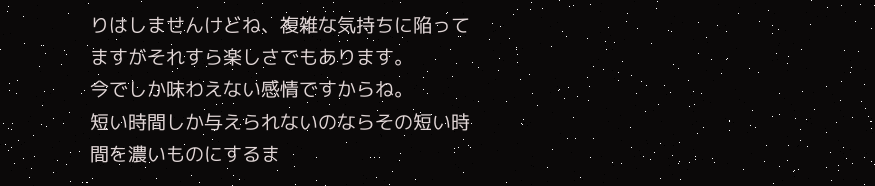りはしませんけどね、複雑な気持ちに陥ってますがそれすら楽しさでもあります。
今でしか味わえない感情ですからね。
短い時間しか与えられないのならその短い時間を濃いものにするま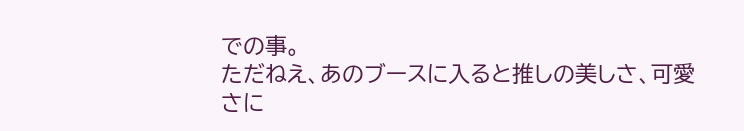での事。
ただねえ、あのブースに入ると推しの美しさ、可愛さに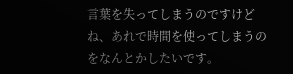言葉を失ってしまうのですけどね、あれで時間を使ってしまうのをなんとかしたいです。